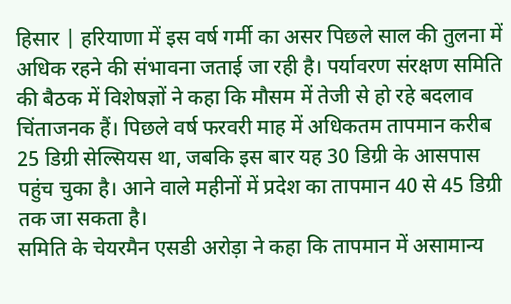हिसार | हरियाणा में इस वर्ष गर्मी का असर पिछले साल की तुलना में अधिक रहने की संभावना जताई जा रही है। पर्यावरण संरक्षण समिति की बैठक में विशेषज्ञों ने कहा कि मौसम में तेजी से हो रहे बदलाव चिंताजनक हैं। पिछले वर्ष फरवरी माह में अधिकतम तापमान करीब 25 डिग्री सेल्सियस था, जबकि इस बार यह 30 डिग्री के आसपास पहुंच चुका है। आने वाले महीनों में प्रदेश का तापमान 40 से 45 डिग्री तक जा सकता है।
समिति के चेयरमैन एसडी अरोड़ा ने कहा कि तापमान में असामान्य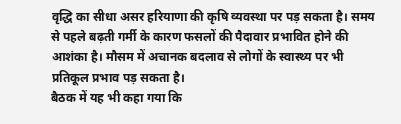वृद्धि का सीधा असर हरियाणा की कृषि व्यवस्था पर पड़ सकता है। समय से पहले बढ़ती गर्मी के कारण फसलों की पैदावार प्रभावित होने की आशंका है। मौसम में अचानक बदलाव से लोगों के स्वास्थ्य पर भी प्रतिकूल प्रभाव पड़ सकता है।
बैठक में यह भी कहा गया कि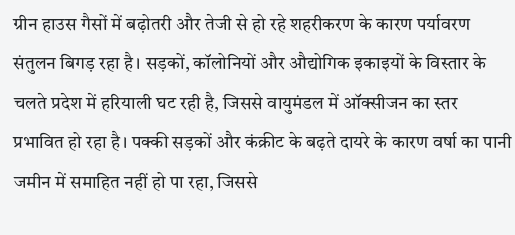ग्रीन हाउस गैसों में बढ़ोतरी और तेजी से हो रहे शहरीकरण के कारण पर्यावरण संतुलन बिगड़ रहा है। सड़कों, कॉलोनियों और औद्योगिक इकाइयों के विस्तार के चलते प्रदेश में हरियाली घट रही है, जिससे वायुमंडल में ऑक्सीजन का स्तर प्रभावित हो रहा है। पक्की सड़कों और कंक्रीट के बढ़ते दायरे के कारण वर्षा का पानी जमीन में समाहित नहीं हो पा रहा, जिससे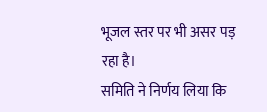भूजल स्तर पर भी असर पड़ रहा है।
समिति ने निर्णय लिया कि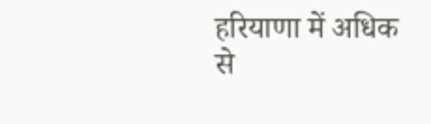हरियाणा में अधिक से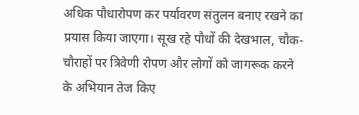अधिक पौधारोपण कर पर्यावरण संतुलन बनाए रखने का प्रयास किया जाएगा। सूख रहे पौधों की देखभाल, चौक-चौराहों पर त्रिवेणी रोपण और लोगों को जागरूक करने के अभियान तेज किए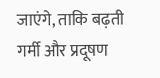जाएंगे, ताकि बढ़ती गर्मी और प्रदूषण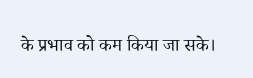के प्रभाव को कम किया जा सके।